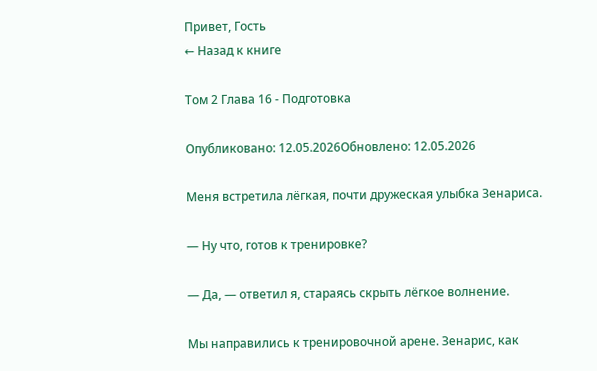Привет, Гость
← Назад к книге

Том 2 Глава 16 - Подготовка

Опубликовано: 12.05.2026Обновлено: 12.05.2026

Меня встретила лёгкая, почти дружеская улыбка Зенариса.

— Ну что, готов к тренировке?

— Да, — ответил я, стараясь скрыть лёгкое волнение.

Мы направились к тренировочной арене. Зенарис, как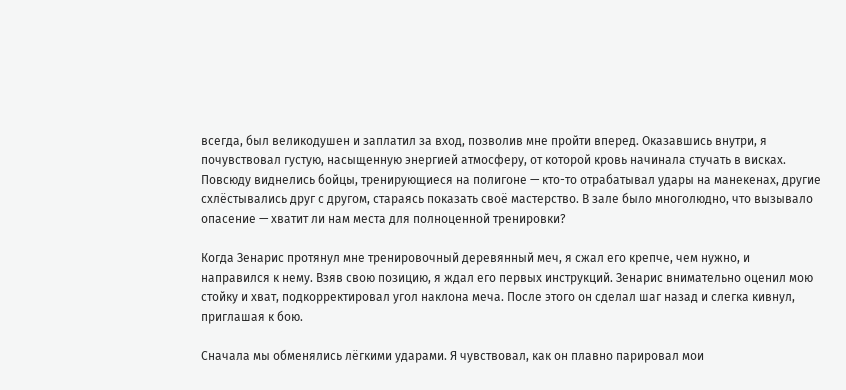всегда, был великодушен и заплатил за вход, позволив мне пройти вперед. Оказавшись внутри, я почувствовал густую, насыщенную энергией атмосферу, от которой кровь начинала стучать в висках. Повсюду виднелись бойцы, тренирующиеся на полигоне — кто-то отрабатывал удары на манекенах, другие схлёстывались друг с другом, стараясь показать своё мастерство. В зале было многолюдно, что вызывало опасение — хватит ли нам места для полноценной тренировки?

Когда Зенарис протянул мне тренировочный деревянный меч, я сжал его крепче, чем нужно, и направился к нему. Взяв свою позицию, я ждал его первых инструкций. Зенарис внимательно оценил мою стойку и хват, подкорректировал угол наклона меча. После этого он сделал шаг назад и слегка кивнул, приглашая к бою.

Сначала мы обменялись лёгкими ударами. Я чувствовал, как он плавно парировал мои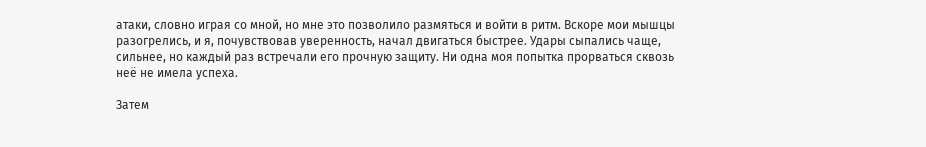атаки, словно играя со мной, но мне это позволило размяться и войти в ритм. Вскоре мои мышцы разогрелись, и я, почувствовав уверенность, начал двигаться быстрее. Удары сыпались чаще, сильнее, но каждый раз встречали его прочную защиту. Ни одна моя попытка прорваться сквозь неё не имела успеха.

Затем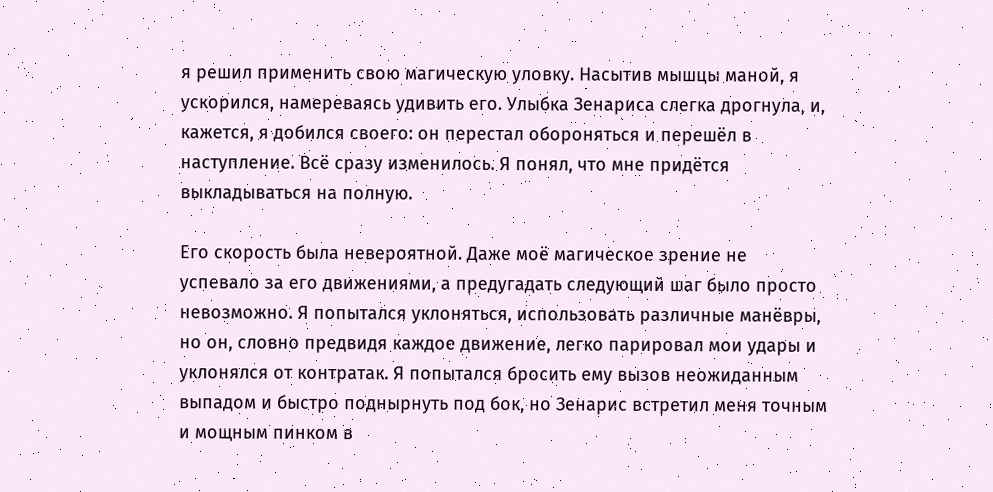я решил применить свою магическую уловку. Насытив мышцы маной, я ускорился, намереваясь удивить его. Улыбка Зенариса слегка дрогнула, и, кажется, я добился своего: он перестал обороняться и перешёл в наступление. Всё сразу изменилось. Я понял, что мне придётся выкладываться на полную.

Его скорость была невероятной. Даже моё магическое зрение не успевало за его движениями, а предугадать следующий шаг было просто невозможно. Я попытался уклоняться, использовать различные манёвры, но он, словно предвидя каждое движение, легко парировал мои удары и уклонялся от контратак. Я попытался бросить ему вызов неожиданным выпадом и быстро поднырнуть под бок, но Зенарис встретил меня точным и мощным пинком в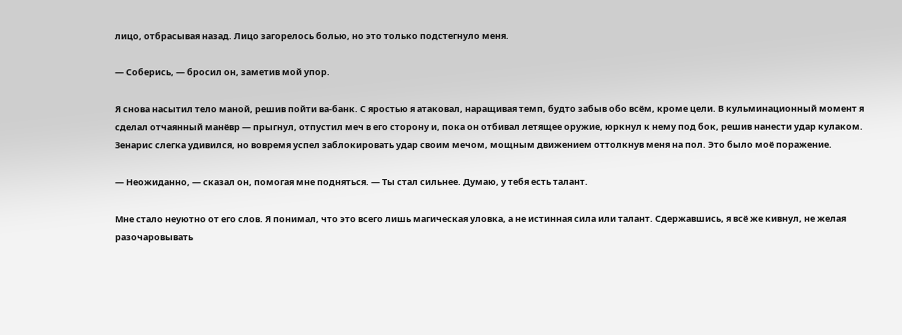лицо, отбрасывая назад. Лицо загорелось болью, но это только подстегнуло меня.

— Соберись, — бросил он, заметив мой упор.

Я снова насытил тело маной, решив пойти ва-банк. С яростью я атаковал, наращивая темп, будто забыв обо всём, кроме цели. В кульминационный момент я сделал отчаянный манёвр — прыгнул, отпустил меч в его сторону и, пока он отбивал летящее оружие, юркнул к нему под бок, решив нанести удар кулаком. Зенарис слегка удивился, но вовремя успел заблокировать удар своим мечом, мощным движением оттолкнув меня на пол. Это было моё поражение.

— Неожиданно, — сказал он, помогая мне подняться. — Ты стал сильнее. Думаю, у тебя есть талант.

Мне стало неуютно от его слов. Я понимал, что это всего лишь магическая уловка, а не истинная сила или талант. Сдержавшись, я всё же кивнул, не желая разочаровывать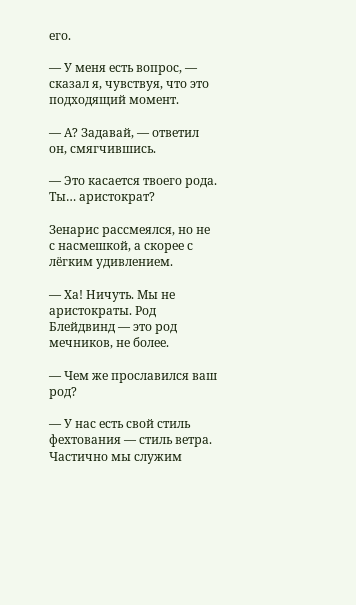его.

— У меня есть вопрос, — сказал я, чувствуя, что это подходящий момент.

— А? Задавай, — ответил он, смягчившись.

— Это касается твоего рода. Ты… аристократ?

Зенарис рассмеялся, но не с насмешкой, а скорее с лёгким удивлением.

— Ха! Ничуть. Мы не аристократы. Род Блейдвинд — это род мечников, не более.

— Чем же прославился ваш род?

— У нас есть свой стиль фехтования — стиль ветра. Частично мы служим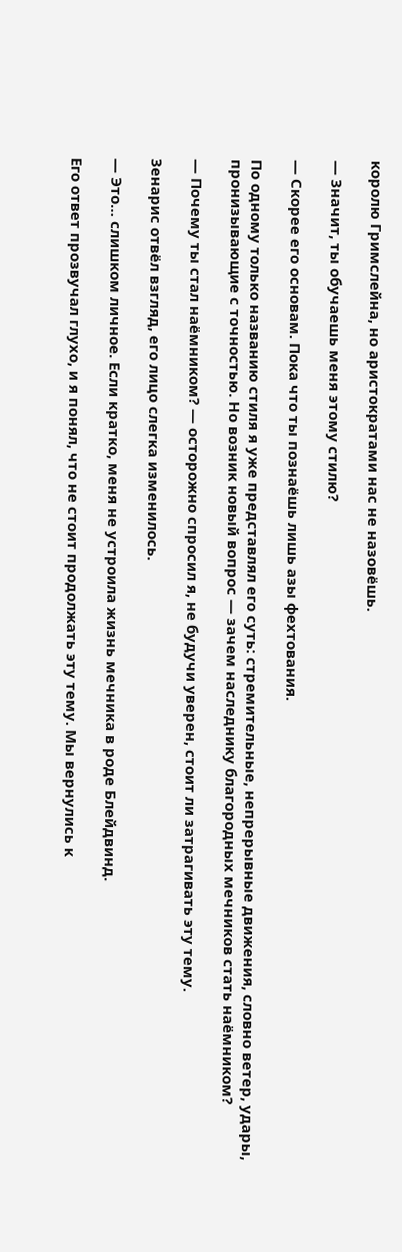королю Гримслейна, но аристократами нас не назовёшь.

— Значит, ты обучаешь меня этому стилю?

— Скорее его основам. Пока что ты познаёшь лишь азы фехтования.

По одному только названию стиля я уже представлял его суть: стремительные, непрерывные движения, словно ветер, удары, пронизывающие с точностью. Но возник новый вопрос — зачем наследнику благородных мечников стать наёмником?

— Почему ты стал наёмником? — осторожно спросил я, не будучи уверен, стоит ли затрагивать эту тему.

Зенарис отвёл взгляд, его лицо слегка изменилось.

— Это… слишком личное. Если кратко, меня не устроила жизнь мечника в роде Блейдвинд.

Его ответ прозвучал глухо, и я понял, что не стоит продолжать эту тему. Мы вернулись к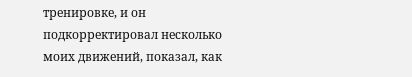тренировке, и он подкорректировал несколько моих движений, показал, как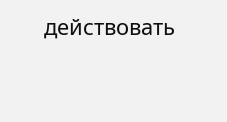действовать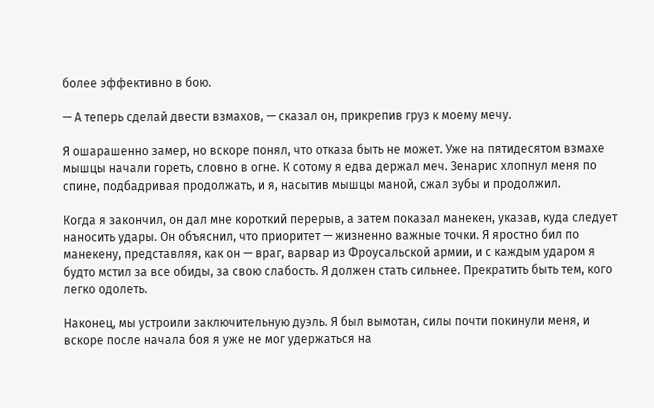более эффективно в бою.

— А теперь сделай двести взмахов, — сказал он, прикрепив груз к моему мечу.

Я ошарашенно замер, но вскоре понял, что отказа быть не может. Уже на пятидесятом взмахе мышцы начали гореть, словно в огне. К сотому я едва держал меч. Зенарис хлопнул меня по спине, подбадривая продолжать, и я, насытив мышцы маной, сжал зубы и продолжил.

Когда я закончил, он дал мне короткий перерыв, а затем показал манекен, указав, куда следует наносить удары. Он объяснил, что приоритет — жизненно важные точки. Я яростно бил по манекену, представляя, как он — враг, варвар из Фроусальской армии, и с каждым ударом я будто мстил за все обиды, за свою слабость. Я должен стать сильнее. Прекратить быть тем, кого легко одолеть.

Наконец, мы устроили заключительную дуэль. Я был вымотан, силы почти покинули меня, и вскоре после начала боя я уже не мог удержаться на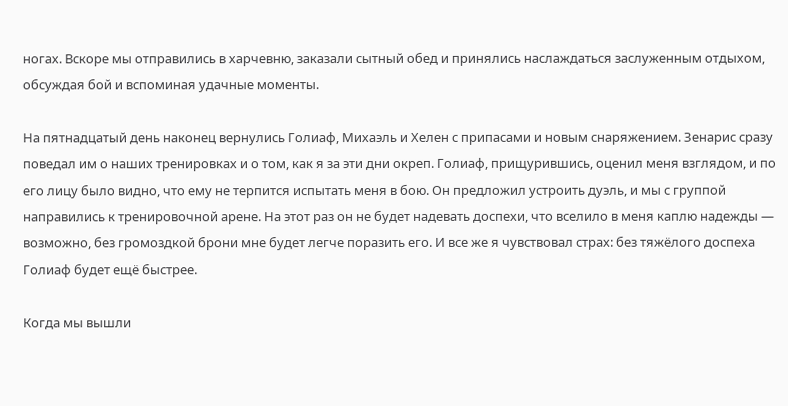ногах. Вскоре мы отправились в харчевню, заказали сытный обед и принялись наслаждаться заслуженным отдыхом, обсуждая бой и вспоминая удачные моменты.

На пятнадцатый день наконец вернулись Голиаф, Михаэль и Хелен с припасами и новым снаряжением. Зенарис сразу поведал им о наших тренировках и о том, как я за эти дни окреп. Голиаф, прищурившись, оценил меня взглядом, и по его лицу было видно, что ему не терпится испытать меня в бою. Он предложил устроить дуэль, и мы с группой направились к тренировочной арене. На этот раз он не будет надевать доспехи, что вселило в меня каплю надежды — возможно, без громоздкой брони мне будет легче поразить его. И все же я чувствовал страх: без тяжёлого доспеха Голиаф будет ещё быстрее.

Когда мы вышли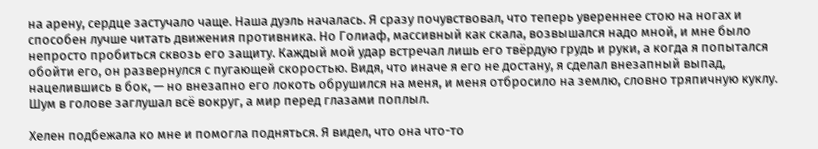на арену, сердце застучало чаще. Наша дуэль началась. Я сразу почувствовал, что теперь увереннее стою на ногах и способен лучше читать движения противника. Но Голиаф, массивный как скала, возвышался надо мной, и мне было непросто пробиться сквозь его защиту. Каждый мой удар встречал лишь его твёрдую грудь и руки, а когда я попытался обойти его, он развернулся с пугающей скоростью. Видя, что иначе я его не достану, я сделал внезапный выпад, нацелившись в бок, — но внезапно его локоть обрушился на меня, и меня отбросило на землю, словно тряпичную куклу. Шум в голове заглушал всё вокруг, а мир перед глазами поплыл.

Хелен подбежала ко мне и помогла подняться. Я видел, что она что-то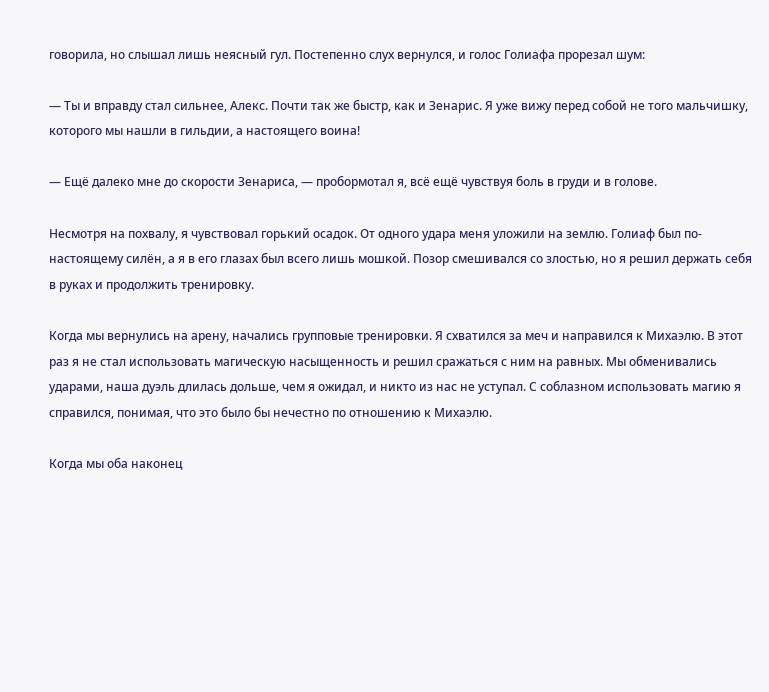говорила, но слышал лишь неясный гул. Постепенно слух вернулся, и голос Голиафа прорезал шум:

— Ты и вправду стал сильнее, Алекс. Почти так же быстр, как и Зенарис. Я уже вижу перед собой не того мальчишку, которого мы нашли в гильдии, а настоящего воина!

— Ещё далеко мне до скорости Зенариса, — пробормотал я, всё ещё чувствуя боль в груди и в голове.

Несмотря на похвалу, я чувствовал горький осадок. От одного удара меня уложили на землю. Голиаф был по-настоящему силён, а я в его глазах был всего лишь мошкой. Позор смешивался со злостью, но я решил держать себя в руках и продолжить тренировку.

Когда мы вернулись на арену, начались групповые тренировки. Я схватился за меч и направился к Михаэлю. В этот раз я не стал использовать магическую насыщенность и решил сражаться с ним на равных. Мы обменивались ударами, наша дуэль длилась дольше, чем я ожидал, и никто из нас не уступал. С соблазном использовать магию я справился, понимая, что это было бы нечестно по отношению к Михаэлю.

Когда мы оба наконец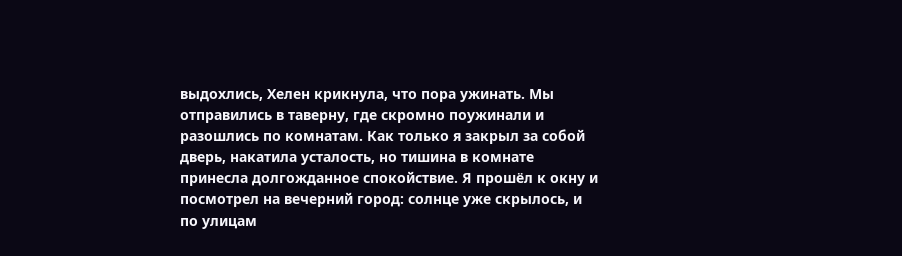выдохлись, Хелен крикнула, что пора ужинать. Мы отправились в таверну, где скромно поужинали и разошлись по комнатам. Как только я закрыл за собой дверь, накатила усталость, но тишина в комнате принесла долгожданное спокойствие. Я прошёл к окну и посмотрел на вечерний город: солнце уже скрылось, и по улицам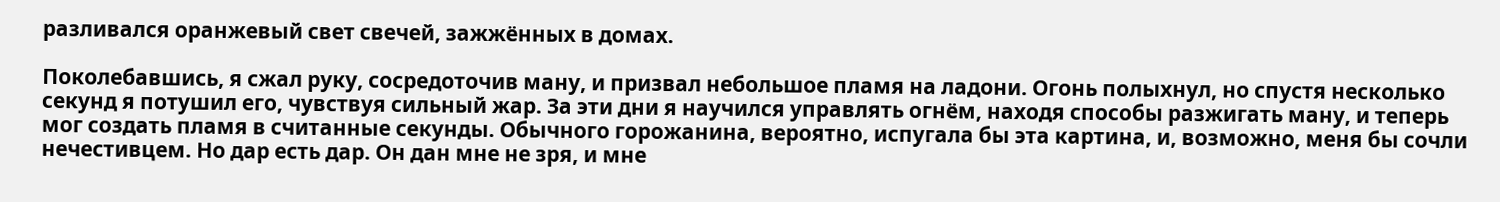разливался оранжевый свет свечей, зажжённых в домах.

Поколебавшись, я сжал руку, сосредоточив ману, и призвал небольшое пламя на ладони. Огонь полыхнул, но спустя несколько секунд я потушил его, чувствуя сильный жар. За эти дни я научился управлять огнём, находя способы разжигать ману, и теперь мог создать пламя в считанные секунды. Обычного горожанина, вероятно, испугала бы эта картина, и, возможно, меня бы сочли нечестивцем. Но дар есть дар. Он дан мне не зря, и мне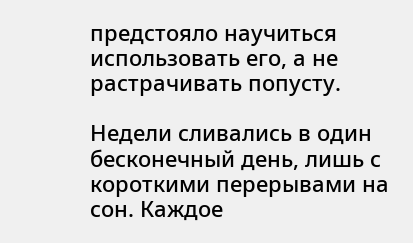предстояло научиться использовать его, а не растрачивать попусту.

Недели сливались в один бесконечный день, лишь с короткими перерывами на сон. Каждое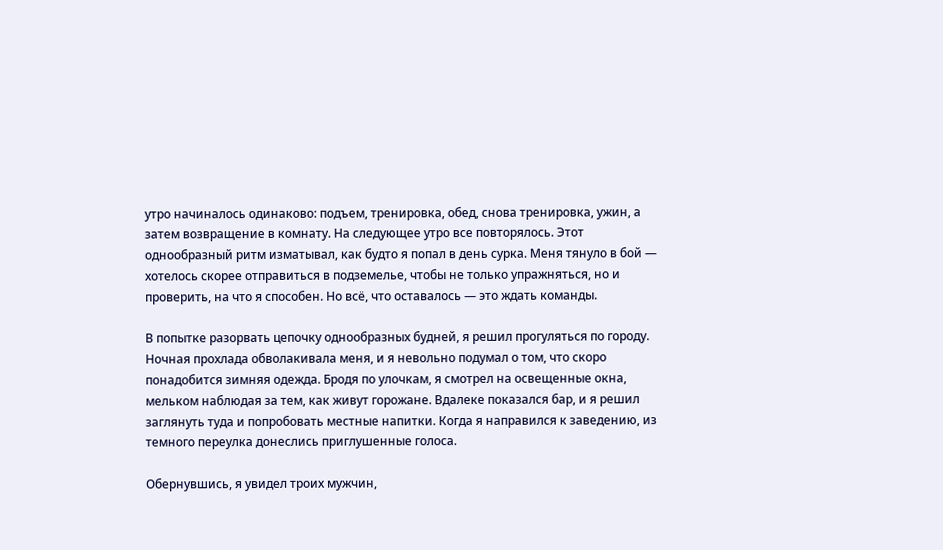утро начиналось одинаково: подъем, тренировка, обед, снова тренировка, ужин, а затем возвращение в комнату. На следующее утро все повторялось. Этот однообразный ритм изматывал, как будто я попал в день сурка. Меня тянуло в бой — хотелось скорее отправиться в подземелье, чтобы не только упражняться, но и проверить, на что я способен. Но всё, что оставалось — это ждать команды.

В попытке разорвать цепочку однообразных будней, я решил прогуляться по городу. Ночная прохлада обволакивала меня, и я невольно подумал о том, что скоро понадобится зимняя одежда. Бродя по улочкам, я смотрел на освещенные окна, мельком наблюдая за тем, как живут горожане. Вдалеке показался бар, и я решил заглянуть туда и попробовать местные напитки. Когда я направился к заведению, из темного переулка донеслись приглушенные голоса.

Обернувшись, я увидел троих мужчин,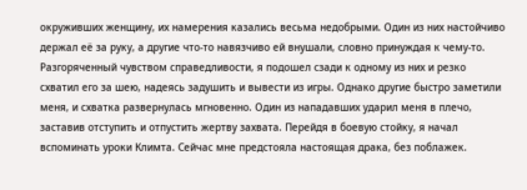окруживших женщину, их намерения казались весьма недобрыми. Один из них настойчиво держал её за руку, а другие что-то навязчиво ей внушали, словно принуждая к чему-то. Разгоряченный чувством справедливости, я подошел сзади к одному из них и резко схватил его за шею, надеясь задушить и вывести из игры. Однако другие быстро заметили меня, и схватка развернулась мгновенно. Один из нападавших ударил меня в плечо, заставив отступить и отпустить жертву захвата. Перейдя в боевую стойку, я начал вспоминать уроки Климта. Сейчас мне предстояла настоящая драка, без поблажек.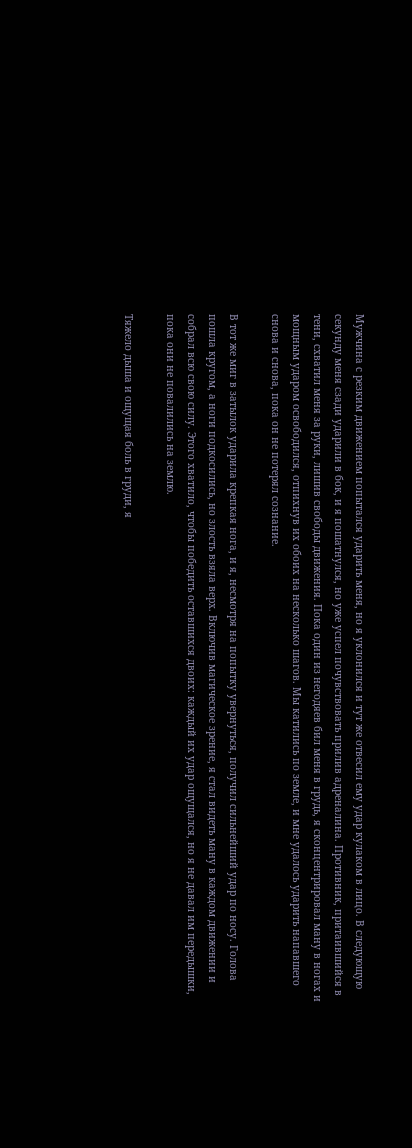Мужчина с резким движением попытался ударить меня, но я уклонился и тут же отвесил ему удар кулаком в лицо. В следующую секунду меня сзади ударили в бок, и я пошатнулся, но уже успел почувствовать прилив адреналина. Противник, притаившийся в тени, схватил меня за руки, лишив свободы движения. Пока один из негодяев бил меня в грудь, я сконцентрировал ману в ногах и мощным ударом освободился, отпихнув их обоих на несколько шагов. Мы катились по земле, и мне удалось ударить напавшего снова и снова, пока он не потерял сознание.

В тот же миг в затылок ударила крепкая нога, и я, несмотря на попытку увернуться, получил сильнейший удар по носу. Голова пошла кругом, а ноги подкосились, но злость взяла верх. Включив магическое зрение, я стал видеть ману в каждом движении и собрал всю свою силу. Этого хватило, чтобы победить оставшихся двоих: каждый их удар ощущался, но я не давал им передышки, пока они не повалились на землю.

Тяжело дыша и ощущая боль в груди, я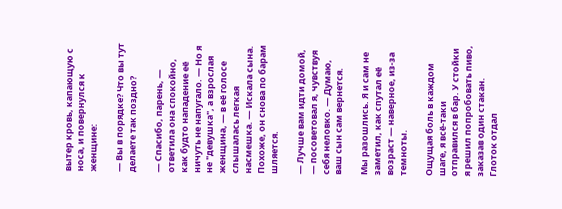вытер кровь, капающую с носа, и повернулся к женщине:

— Вы в порядке? Что вы тут делаете так поздно?

— Спасибо, парень, — ответила она спокойно, как будто нападение её ничуть не напугало. — Но я не "девушка", а взрослая женщина, — в её голосе слышалась легкая насмешка. — Искала сына. Похоже, он снова по барам шляется.

— Лучше вам идти домой, — посоветовал я, чувствуя себя неловко. — Думаю, ваш сын сам вернется.

Мы разошлись. Я и сам не заметил, как спутал её возраст — наверное, из-за темноты.

Ощущая боль в каждом шаге, я всё-таки отправился в бар. У стойки я решил попробовать пиво, заказав один стакан. Глоток отдал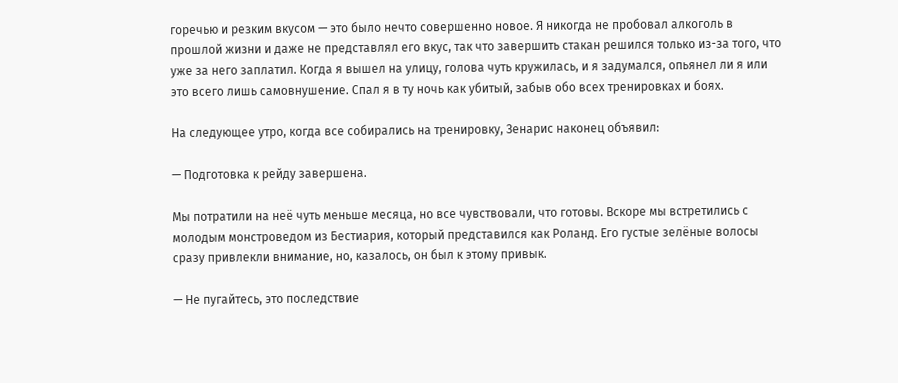горечью и резким вкусом — это было нечто совершенно новое. Я никогда не пробовал алкоголь в прошлой жизни и даже не представлял его вкус, так что завершить стакан решился только из-за того, что уже за него заплатил. Когда я вышел на улицу, голова чуть кружилась, и я задумался, опьянел ли я или это всего лишь самовнушение. Спал я в ту ночь как убитый, забыв обо всех тренировках и боях.

На следующее утро, когда все собирались на тренировку, Зенарис наконец объявил:

— Подготовка к рейду завершена.

Мы потратили на неё чуть меньше месяца, но все чувствовали, что готовы. Вскоре мы встретились с молодым монстроведом из Бестиария, который представился как Роланд. Его густые зелёные волосы сразу привлекли внимание, но, казалось, он был к этому привык.

— Не пугайтесь, это последствие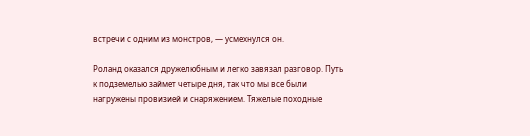встречи с одним из монстров, — усмехнулся он.

Роланд оказался дружелюбным и легко завязал разговор. Путь к подземелью займет четыре дня, так что мы все были нагружены провизией и снаряжением. Тяжелые походные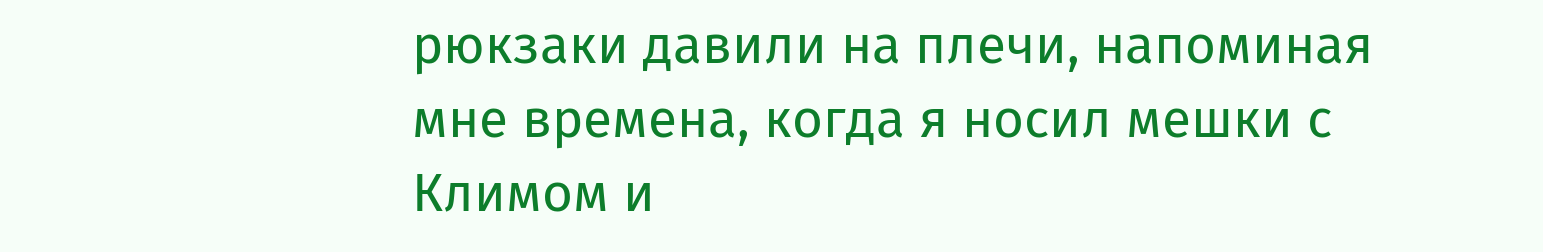рюкзаки давили на плечи, напоминая мне времена, когда я носил мешки с Климом и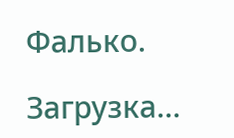Фалько.

Загрузка...